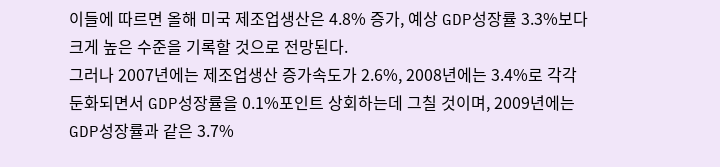이들에 따르면 올해 미국 제조업생산은 4.8% 증가, 예상 GDP성장률 3.3%보다 크게 높은 수준을 기록할 것으로 전망된다.
그러나 2007년에는 제조업생산 증가속도가 2.6%, 2008년에는 3.4%로 각각 둔화되면서 GDP성장률을 0.1%포인트 상회하는데 그칠 것이며, 2009년에는 GDP성장률과 같은 3.7%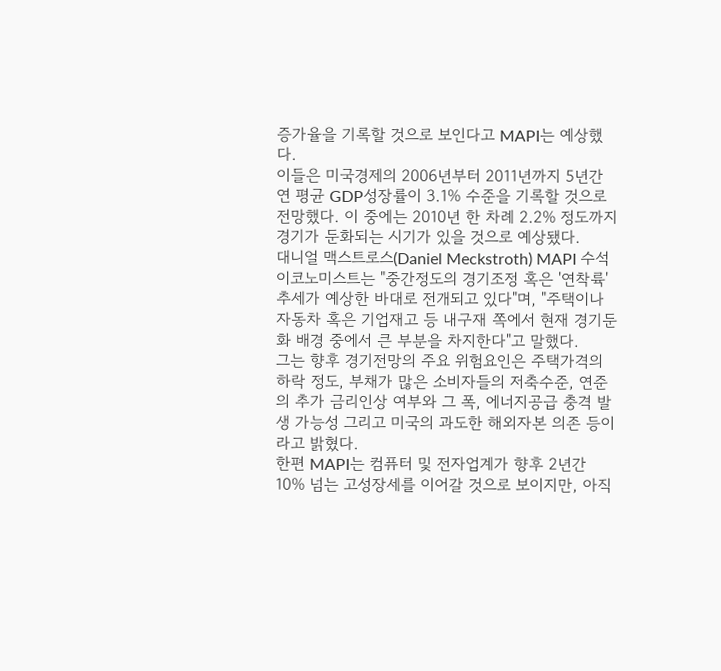증가율을 기록할 것으로 보인다고 MAPI는 예상했다.
이들은 미국경제의 2006년부터 2011년까지 5년간 연 평균 GDP성장률이 3.1% 수준을 기록할 것으로 전망했다. 이 중에는 2010년 한 차례 2.2% 정도까지 경기가 둔화되는 시기가 있을 것으로 예상됐다.
대니얼 맥스트로스(Daniel Meckstroth) MAPI 수석이코노미스트는 "중간정도의 경기조정 혹은 '연착륙' 추세가 예상한 바대로 전개되고 있다"며, "주택이나 자동차 혹은 기업재고 등 내구재 쪽에서 현재 경기둔화 배경 중에서 큰 부분을 차지한다"고 말했다.
그는 향후 경기전망의 주요 위험요인은 주택가격의 하락 정도, 부채가 많은 소비자들의 저축수준, 연준의 추가 금리인상 여부와 그 폭, 에너지공급 충격 발생 가능성 그리고 미국의 과도한 해외자본 의존 등이라고 밝혔다.
한편 MAPI는 컴퓨터 및 전자업계가 향후 2년간 10% 넘는 고성장세를 이어갈 것으로 보이지만, 아직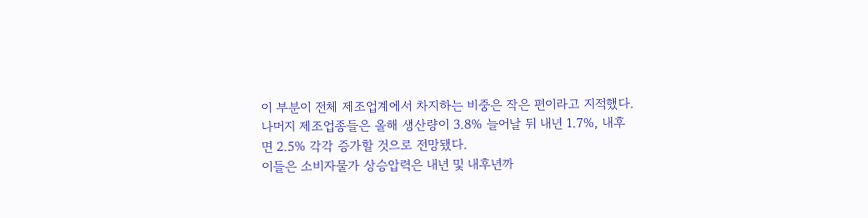이 부분이 전체 제조업계에서 차지하는 비중은 작은 편이라고 지적했다.
나머지 제조업종들은 올해 생산량이 3.8% 늘어날 뒤 내년 1.7%, 내후면 2.5% 각각 증가할 것으로 전망됐다.
이들은 소비자물가 상승압력은 내년 및 내후년까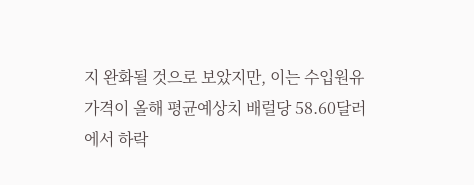지 완화될 것으로 보았지만, 이는 수입원유 가격이 올해 평균예상치 배럴당 58.60달러에서 하락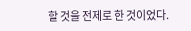할 것을 전제로 한 것이었다.